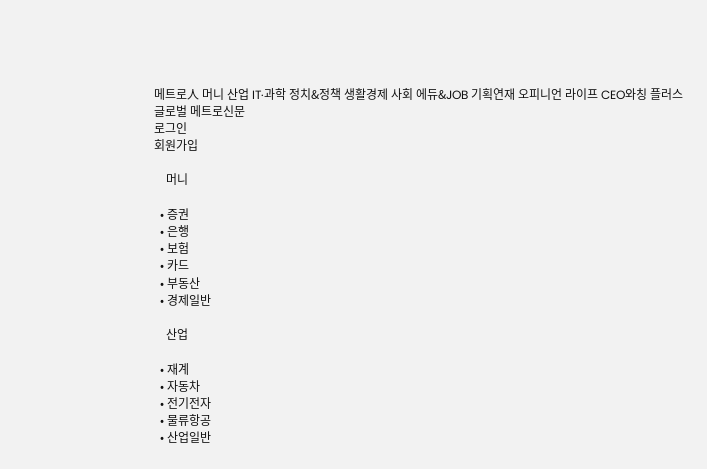메트로人 머니 산업 IT·과학 정치&정책 생활경제 사회 에듀&JOB 기획연재 오피니언 라이프 CEO와칭 플러스
글로벌 메트로신문
로그인
회원가입

    머니

  • 증권
  • 은행
  • 보험
  • 카드
  • 부동산
  • 경제일반

    산업

  • 재계
  • 자동차
  • 전기전자
  • 물류항공
  • 산업일반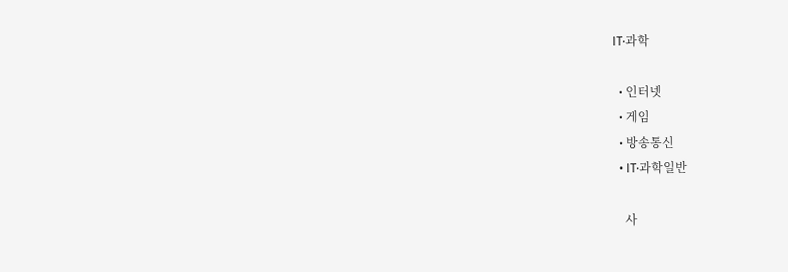IT·과학

  • 인터넷
  • 게임
  • 방송통신
  • IT·과학일반

    사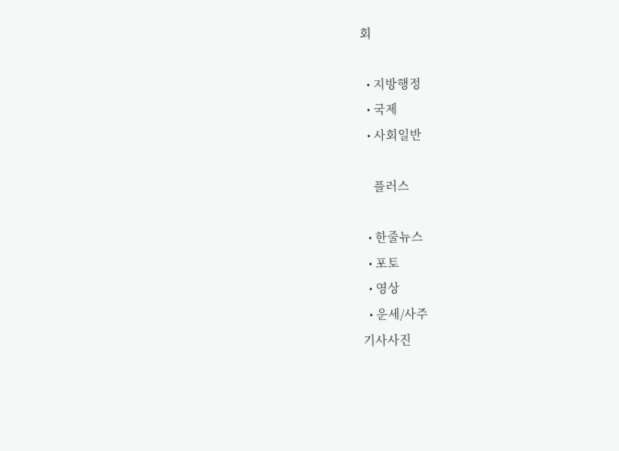회

  • 지방행정
  • 국제
  • 사회일반

    플러스

  • 한줄뉴스
  • 포토
  • 영상
  • 운세/사주
기사사진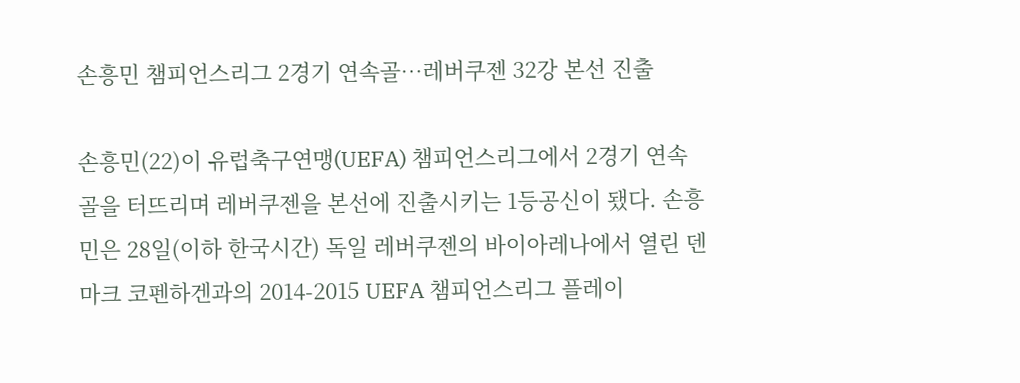손흥민 챔피언스리그 2경기 연속골…레버쿠젠 32강 본선 진출

손흥민(22)이 유럽축구연맹(UEFA) 챔피언스리그에서 2경기 연속골을 터뜨리며 레버쿠젠을 본선에 진출시키는 1등공신이 됐다. 손흥민은 28일(이하 한국시간) 독일 레버쿠젠의 바이아레나에서 열린 덴마크 코펜하겐과의 2014-2015 UEFA 챔피언스리그 플레이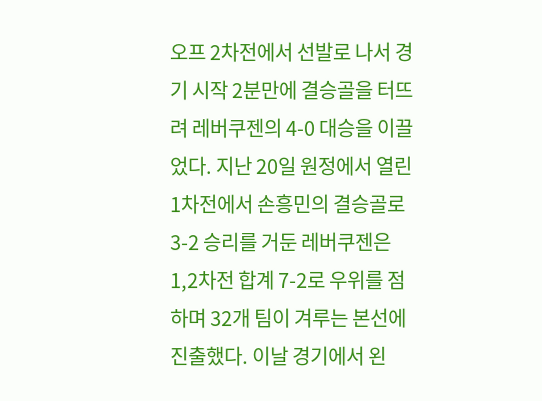오프 2차전에서 선발로 나서 경기 시작 2분만에 결승골을 터뜨려 레버쿠젠의 4-0 대승을 이끌었다. 지난 20일 원정에서 열린 1차전에서 손흥민의 결승골로 3-2 승리를 거둔 레버쿠젠은 1,2차전 합계 7-2로 우위를 점하며 32개 팀이 겨루는 본선에 진출했다. 이날 경기에서 왼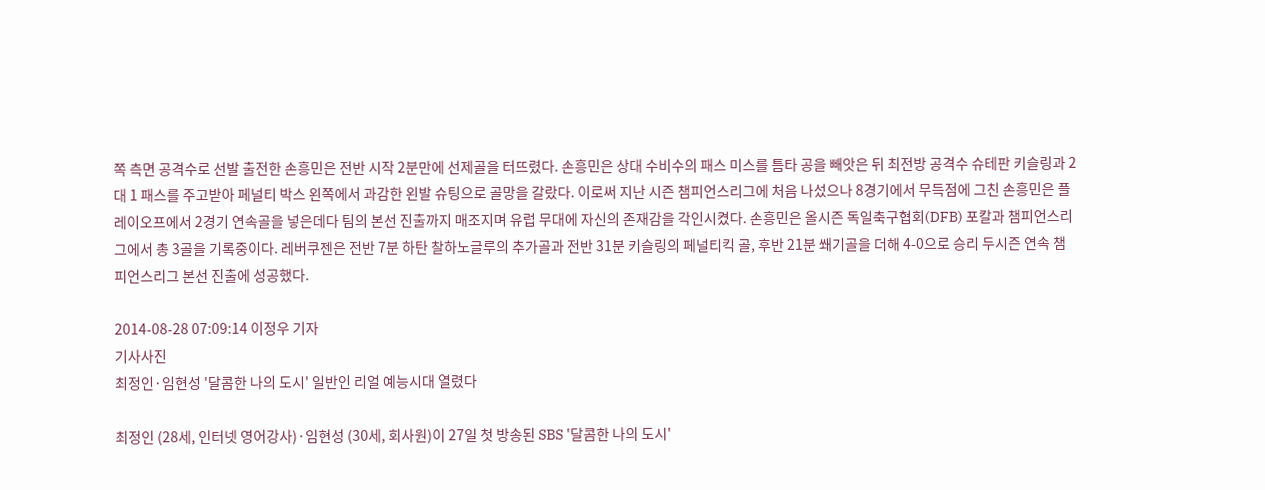쪽 측면 공격수로 선발 출전한 손흥민은 전반 시작 2분만에 선제골을 터뜨렸다. 손흥민은 상대 수비수의 패스 미스를 틈타 공을 빼앗은 뒤 최전방 공격수 슈테판 키슬링과 2대 1 패스를 주고받아 페널티 박스 왼쪽에서 과감한 왼발 슈팅으로 골망을 갈랐다. 이로써 지난 시즌 챔피언스리그에 처음 나섰으나 8경기에서 무득점에 그친 손흥민은 플레이오프에서 2경기 연속골을 넣은데다 팀의 본선 진출까지 매조지며 유럽 무대에 자신의 존재감을 각인시켰다. 손흥민은 올시즌 독일축구협회(DFB) 포칼과 챔피언스리그에서 총 3골을 기록중이다. 레버쿠젠은 전반 7분 하탄 찰하노글루의 추가골과 전반 31분 키슬링의 페널티킥 골, 후반 21분 쐐기골을 더해 4-0으로 승리 두시즌 연속 챔피언스리그 본선 진출에 성공했다.

2014-08-28 07:09:14 이정우 기자
기사사진
최정인·임현성 '달콤한 나의 도시' 일반인 리얼 예능시대 열렸다

최정인 (28세, 인터넷 영어강사)·임현성 (30세, 회사원)이 27일 첫 방송된 SBS '달콤한 나의 도시'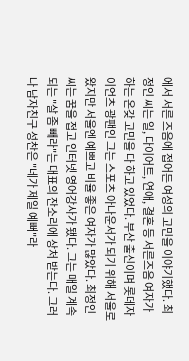에서 서른 즈음에 접어든 여성의 고민을 이야기했다. 최정인 씨는 일, 다이어트, 연애, 결혼 등 서른즈음 여자가 하는 온갖 고민을 다 하고 있었다. 부산 출신이며 롯데자이언츠 광팬인 그는 스포츠 아나운서가 되기 위해 서울로 왔지만 서울엔 예쁘고 비율 좋은 여자가 많았다. 최정인 씨는 꿈을 접고 인터넷 영어강사가 됐다. 그는 매일 계속되는 "살 좀 빼라"는 대표의 잔소리에 상처 받는다. 그러나 남자친구 성찬은 "네가 제일 예뻐"라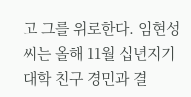고 그를 위로한다. 임현성 씨는 올해 11월 십년지기 대학 친구 경민과 결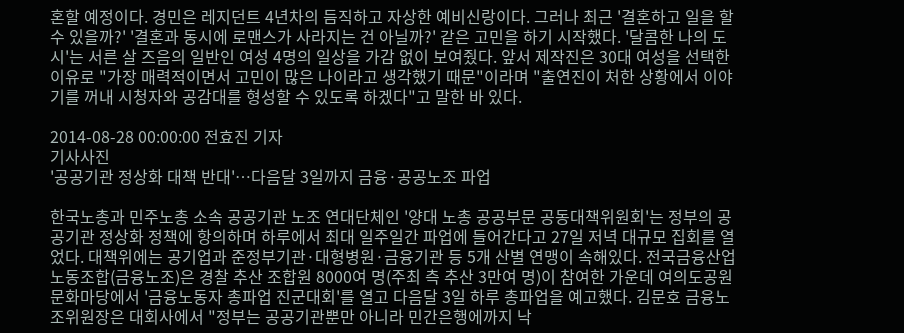혼할 예정이다. 경민은 레지던트 4년차의 듬직하고 자상한 예비신랑이다. 그러나 최근 '결혼하고 일을 할 수 있을까?' '결혼과 동시에 로맨스가 사라지는 건 아닐까?' 같은 고민을 하기 시작했다. '달콤한 나의 도시'는 서른 살 즈음의 일반인 여성 4명의 일상을 가감 없이 보여줬다. 앞서 제작진은 30대 여성을 선택한 이유로 "가장 매력적이면서 고민이 많은 나이라고 생각했기 때문"이라며 "출연진이 처한 상황에서 이야기를 꺼내 시청자와 공감대를 형성할 수 있도록 하겠다"고 말한 바 있다.

2014-08-28 00:00:00 전효진 기자
기사사진
'공공기관 정상화 대책 반대'…다음달 3일까지 금융·공공노조 파업

한국노총과 민주노총 소속 공공기관 노조 연대단체인 '양대 노총 공공부문 공동대책위원회'는 정부의 공공기관 정상화 정책에 항의하며 하루에서 최대 일주일간 파업에 들어간다고 27일 저녁 대규모 집회를 열었다. 대책위에는 공기업과 준정부기관·대형병원·금융기관 등 5개 산별 연맹이 속해있다. 전국금융산업노동조합(금융노조)은 경찰 추산 조합원 8000여 명(주최 측 추산 3만여 명)이 참여한 가운데 여의도공원 문화마당에서 '금융노동자 총파업 진군대회'를 열고 다음달 3일 하루 총파업을 예고했다. 김문호 금융노조위원장은 대회사에서 "정부는 공공기관뿐만 아니라 민간은행에까지 낙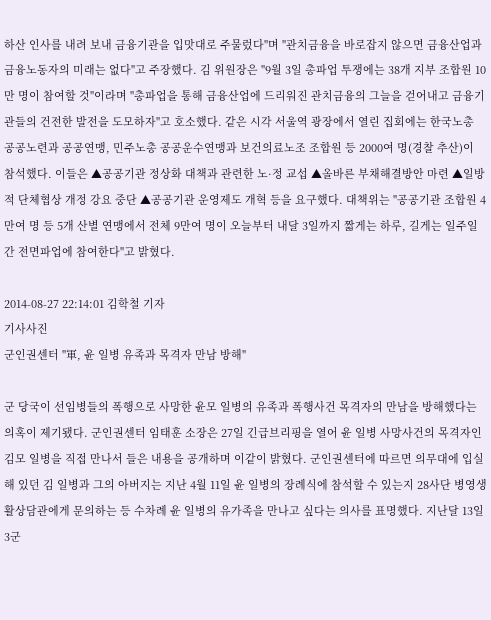하산 인사를 내려 보내 금융기관을 입맛대로 주물렀다"며 "관치금융을 바로잡지 않으면 금융산업과 금융노동자의 미래는 없다"고 주장했다. 김 위원장은 "9월 3일 총파업 투쟁에는 38개 지부 조합원 10만 명이 참여할 것"이라며 "총파업을 통해 금융산업에 드리워진 관치금융의 그늘을 걷어내고 금융기관들의 건전한 발전을 도모하자"고 호소했다. 같은 시각 서울역 광장에서 열린 집회에는 한국노총 공공노련과 공공연맹, 민주노총 공공운수연맹과 보건의료노조 조합원 등 2000여 명(경찰 추산)이 참석했다. 이들은 ▲공공기관 정상화 대책과 관련한 노·정 교섭 ▲올바른 부채해결방안 마련 ▲일방적 단체협상 개정 강요 중단 ▲공공기관 운영제도 개혁 등을 요구했다. 대책위는 "공공기관 조합원 4만여 명 등 5개 산별 연맹에서 전체 9만여 명이 오늘부터 내달 3일까지 짧게는 하루, 길게는 일주일간 전면파업에 참여한다"고 밝혔다.

2014-08-27 22:14:01 김학철 기자
기사사진
군인권센터 "軍, 윤 일병 유족과 목격자 만남 방해"

군 당국이 선임병들의 폭행으로 사망한 윤모 일병의 유족과 폭행사건 목격자의 만남을 방해했다는 의혹이 제기됐다. 군인권센터 임태훈 소장은 27일 긴급브리핑을 열어 윤 일병 사망사건의 목격자인 김모 일병을 직접 만나서 들은 내용을 공개하며 이같이 밝혔다. 군인권센터에 따르면 의무대에 입실해 있던 김 일병과 그의 아버지는 지난 4월 11일 윤 일병의 장례식에 참석할 수 있는지 28사단 병영생활상담관에게 문의하는 등 수차례 윤 일병의 유가족을 만나고 싶다는 의사를 표명했다. 지난달 13일 3군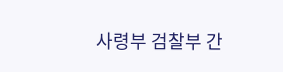사령부 검찰부 간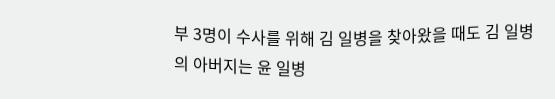부 3명이 수사를 위해 김 일병을 찾아왔을 때도 김 일병의 아버지는 윤 일병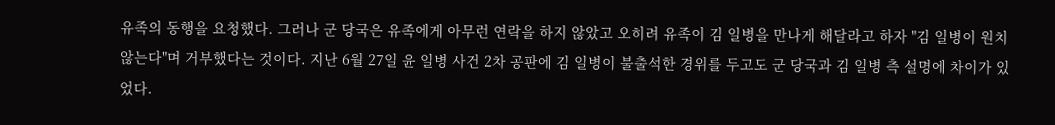유족의 동행을 요청했다. 그러나 군 당국은 유족에게 아무런 연락을 하지 않았고 오히려 유족이 김 일병을 만나게 해달라고 하자 "김 일병이 원치 않는다"며 거부했다는 것이다. 지난 6월 27일 윤 일병 사건 2차 공판에 김 일병이 불출석한 경위를 두고도 군 당국과 김 일병 측 설명에 차이가 있었다.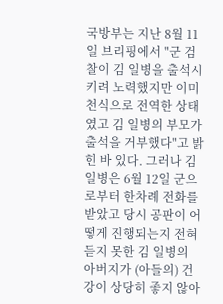국방부는 지난 8월 11일 브리핑에서 "군 검찰이 김 일병을 출석시키려 노력했지만 이미 천식으로 전역한 상태였고 김 일병의 부모가 출석을 거부했다"고 밝힌 바 있다. 그러나 김 일병은 6월 12일 군으로부터 한차례 전화를 받았고 당시 공판이 어떻게 진행되는지 전혀 듣지 못한 김 일병의 아버지가 (아들의) 건강이 상당히 좋지 않아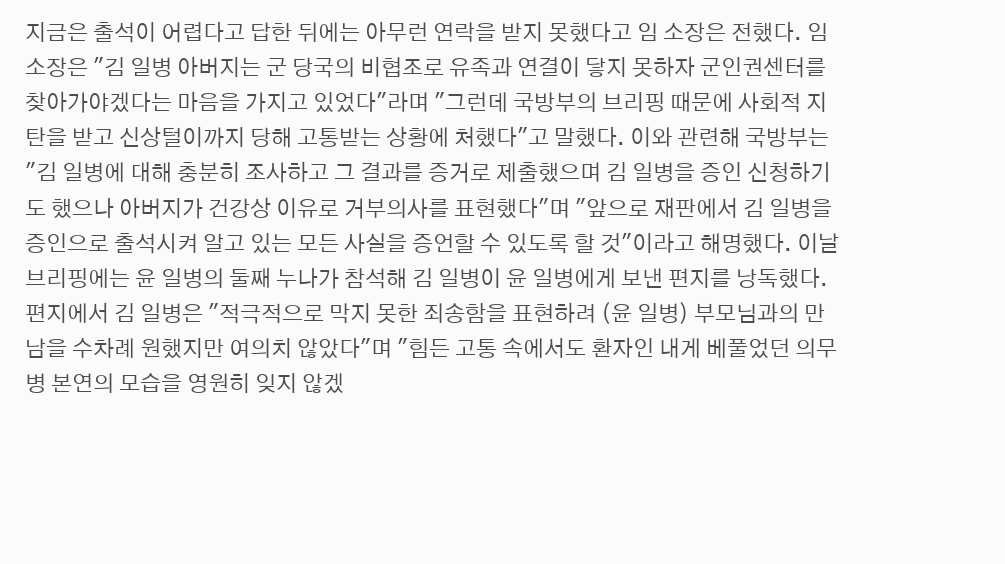지금은 출석이 어렵다고 답한 뒤에는 아무런 연락을 받지 못했다고 임 소장은 전했다. 임 소장은 "김 일병 아버지는 군 당국의 비협조로 유족과 연결이 닿지 못하자 군인권센터를 찾아가야겠다는 마음을 가지고 있었다"라며 "그런데 국방부의 브리핑 때문에 사회적 지탄을 받고 신상털이까지 당해 고통받는 상황에 처했다"고 말했다. 이와 관련해 국방부는 "김 일병에 대해 충분히 조사하고 그 결과를 증거로 제출했으며 김 일병을 증인 신청하기도 했으나 아버지가 건강상 이유로 거부의사를 표현했다"며 "앞으로 재판에서 김 일병을 증인으로 출석시켜 알고 있는 모든 사실을 증언할 수 있도록 할 것"이라고 해명했다. 이날 브리핑에는 윤 일병의 둘째 누나가 참석해 김 일병이 윤 일병에게 보낸 편지를 낭독했다. 편지에서 김 일병은 "적극적으로 막지 못한 죄송함을 표현하려 (윤 일병) 부모님과의 만남을 수차례 원했지만 여의치 않았다"며 "힘든 고통 속에서도 환자인 내게 베풀었던 의무병 본연의 모습을 영원히 잊지 않겠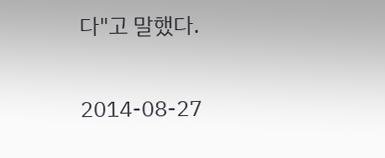다"고 말했다.

2014-08-27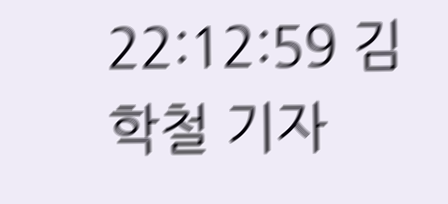22:12:59 김학철 기자